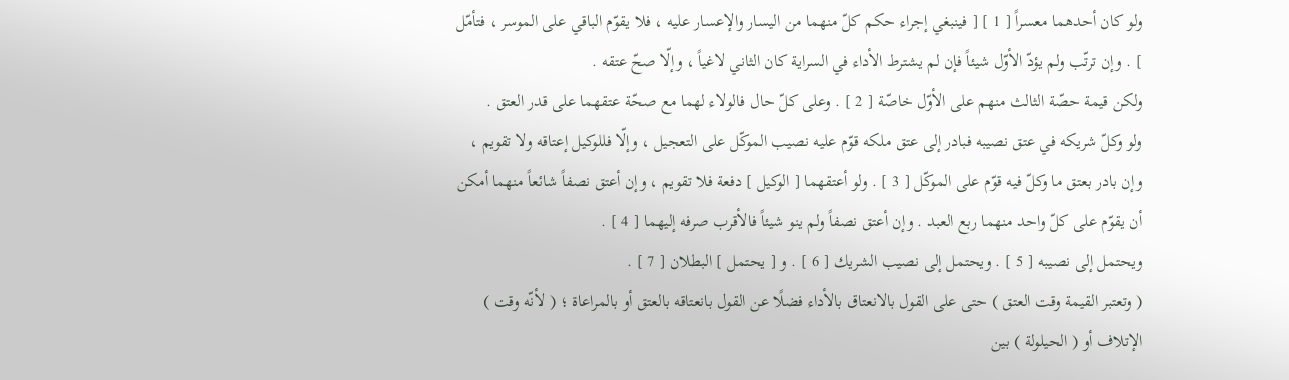ولو كان أحدهما معسراً [ 1 ] [ فينبغي إجراء حكم كلّ منهما من اليسار والإعسار عليه ، فلا يقوّم الباقي على الموسر ، فتأمّل ] . وإن ترتّب ولم يؤدّ الأوّل شيئاً فإن لم يشترط الأداء في السراية كان الثاني لاغياً ، وإلّا صحّ عتقه .
ولكن قيمة حصّة الثالث منهم على الأوّل خاصّة [ 2 ] . وعلى كلّ حال فالولاء لهما مع صحّة عتقهما على قدر العتق .
ولو وكلّ شريكه في عتق نصيبه فبادر إلى عتق ملكه قوّم عليه نصيب الموكّل على التعجيل ، وإلّا فللوكيل إعتاقه ولا تقويم ، وإن بادر بعتق ما وكلّ فيه قوّم على الموكّل [ 3 ] . ولو أعتقهما [ الوكيل ] دفعة فلا تقويم ، وإن أعتق نصفاً شائعاً منهما أمكن أن يقوّم على كلّ واحد منهما ربع العبد . وإن أعتق نصفاً ولم ينو شيئاً فالأقرب صرفه إليهما [ 4 ] .
ويحتمل إلى نصيبه [ 5 ] . ويحتمل إلى نصيب الشريك [ 6 ] . و [ يحتمل ] البطلان [ 7 ] .
( وتعتبر القيمة وقت العتق ) حتى على القول بالانعتاق بالأداء فضلًا عن القول بانعتاقه بالعتق أو بالمراعاة ؛ ( لأنّه وقت ) الإتلاف أو ( الحيلولة ) بين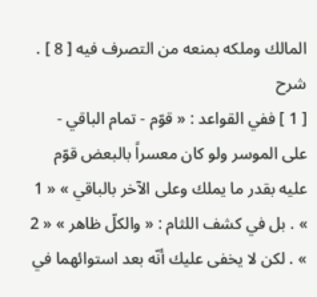المالك وملكه بمنعه من التصرف فيه [ 8 ] .
شرح
[ 1 ] ففي القواعد : « قوّم - تمام الباقي - على الموسر ولو كان معسراً بالبعض قوّم عليه بقدر ما يملك وعلى الآخر بالباقي » « 1 » . بل في كشف اللثام : « والكلّ ظاهر » « 2 » . لكن لا يخفى عليك أنّه بعد استوائهما في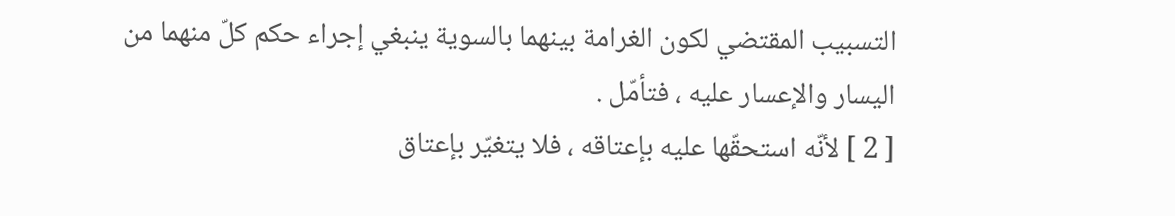التسبيب المقتضي لكون الغرامة بينهما بالسوية ينبغي إجراء حكم كلّ منهما من اليسار والإعسار عليه ، فتأمّل .
[ 2 ] لأنّه استحقّها عليه بإعتاقه ، فلا يتغيّر بإعتاق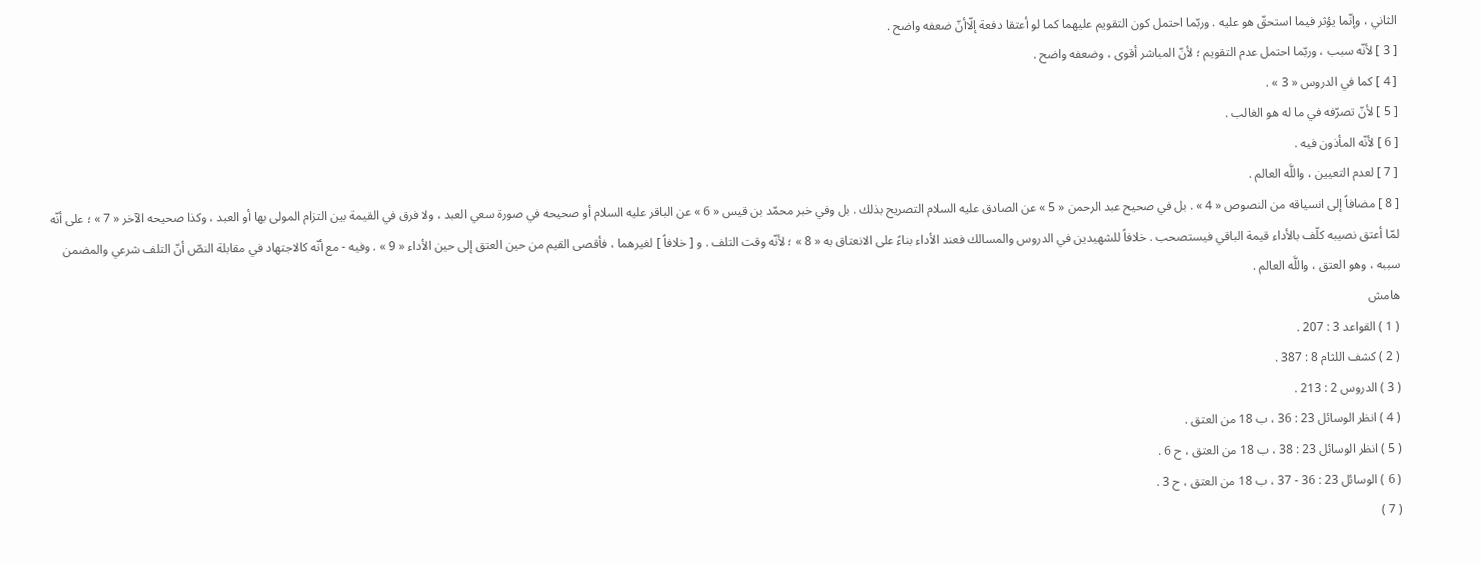الثاني ، وإنّما يؤثر فيما استحقّ هو عليه . وربّما احتمل كون التقويم عليهما كما لو أعتقا دفعة إلّاأنّ ضعفه واضح .
[ 3 ] لأنّه سبب ، وربّما احتمل عدم التقويم ؛ لأنّ المباشر أقوى ، وضعفه واضح .
[ 4 ] كما في الدروس « 3 » .
[ 5 ] لأنّ تصرّفه في ما له هو الغالب .
[ 6 ] لأنّه المأذون فيه .
[ 7 ] لعدم التعيين ، واللَّه العالم .
[ 8 ] مضافاً إلى انسياقه من النصوص « 4 » . بل في صحيح عبد الرحمن « 5 » عن الصادق عليه السلام التصريح بذلك . بل وفي خبر محمّد بن قيس « 6 » عن الباقر عليه السلام أو صحيحه في صورة سعي العبد ، ولا فرق في القيمة بين التزام المولى بها أو العبد ، وكذا صحيحه الآخر « 7 » ؛ على أنّه لمّا أعتق نصيبه كلّف بالأداء قيمة الباقي فيستصحب . خلافاً للشهيدين في الدروس والمسالك فعند الأداء بناءً على الانعتاق به « 8 » ؛ لأنّه وقت التلف . و [ خلافاً ] لغيرهما ، فأقصى القيم من حين العتق إلى حين الأداء « 9 » . وفيه - مع أنّه كالاجتهاد في مقابلة النصّ أنّ التلف شرعي والمضمن سببه ، وهو العتق ، واللَّه العالم .
هامش
( 1 ) القواعد 3 : 207 .
( 2 ) كشف اللثام 8 : 387 .
( 3 ) الدروس 2 : 213 .
( 4 ) انظر الوسائل 23 : 36 ، ب 18 من العتق .
( 5 ) انظر الوسائل 23 : 38 ، ب 18 من العتق ، ح 6 .
( 6 ) الوسائل 23 : 36 - 37 ، ب 18 من العتق ، ح 3 .
( 7 )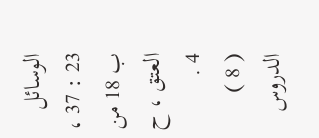الوسائل 23 : 37 ، ب 18 من العتق ، ح 4 .
( 8 ) الدروس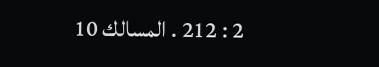2 : 212 . المسالك 10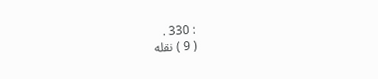: 330 .
( 9 ) نقله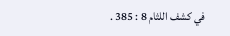في كشف اللثام 8 : 385 .